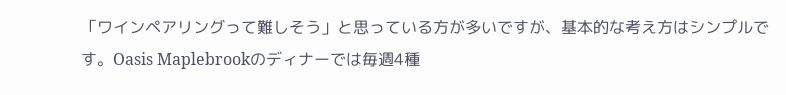「ワインペアリングって難しそう」と思っている方が多いですが、基本的な考え方はシンプルです。Oasis Maplebrookのディナーでは毎週4種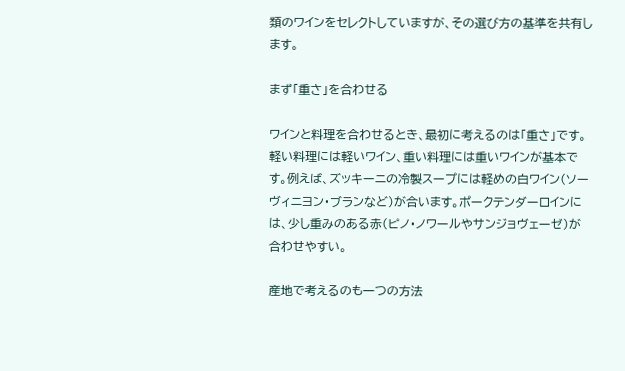類のワインをセレクトしていますが、その選び方の基準を共有します。

まず「重さ」を合わせる

ワインと料理を合わせるとき、最初に考えるのは「重さ」です。軽い料理には軽いワイン、重い料理には重いワインが基本です。例えば、ズッキーニの冷製スープには軽めの白ワイン(ソーヴィニヨン・ブランなど)が合います。ポークテンダーロインには、少し重みのある赤(ピノ・ノワールやサンジョヴェーゼ)が合わせやすい。

産地で考えるのも一つの方法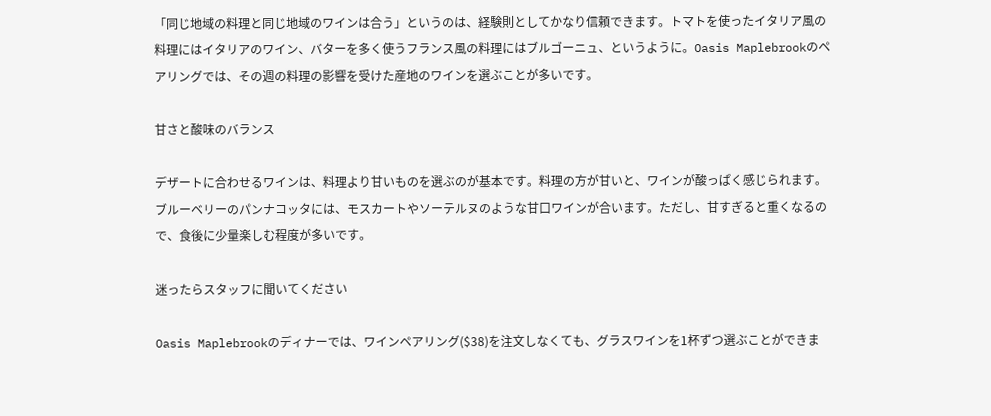「同じ地域の料理と同じ地域のワインは合う」というのは、経験則としてかなり信頼できます。トマトを使ったイタリア風の料理にはイタリアのワイン、バターを多く使うフランス風の料理にはブルゴーニュ、というように。Oasis Maplebrookのペアリングでは、その週の料理の影響を受けた産地のワインを選ぶことが多いです。

甘さと酸味のバランス

デザートに合わせるワインは、料理より甘いものを選ぶのが基本です。料理の方が甘いと、ワインが酸っぱく感じられます。ブルーベリーのパンナコッタには、モスカートやソーテルヌのような甘口ワインが合います。ただし、甘すぎると重くなるので、食後に少量楽しむ程度が多いです。

迷ったらスタッフに聞いてください

Oasis Maplebrookのディナーでは、ワインペアリング($38)を注文しなくても、グラスワインを1杯ずつ選ぶことができま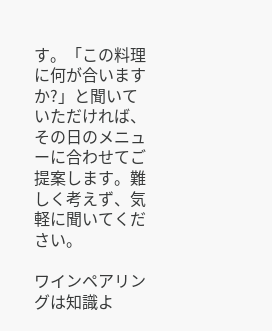す。「この料理に何が合いますか?」と聞いていただければ、その日のメニューに合わせてご提案します。難しく考えず、気軽に聞いてください。

ワインペアリングは知識よ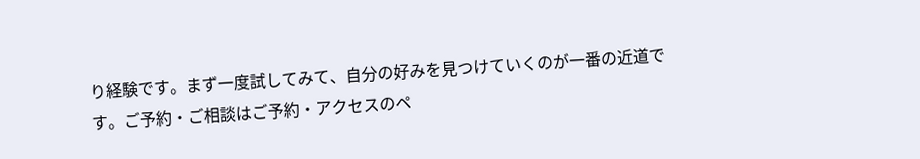り経験です。まず一度試してみて、自分の好みを見つけていくのが一番の近道です。ご予約・ご相談はご予約・アクセスのペ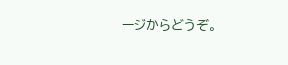ージからどうぞ。